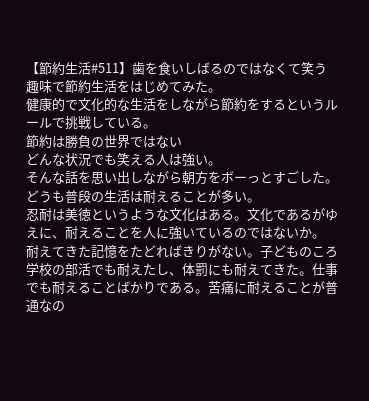【節約生活#511】歯を食いしばるのではなくて笑う
趣味で節約生活をはじめてみた。
健康的で文化的な生活をしながら節約をするというルールで挑戦している。
節約は勝負の世界ではない
どんな状況でも笑える人は強い。
そんな話を思い出しながら朝方をボーっとすごした。
どうも普段の生活は耐えることが多い。
忍耐は美徳というような文化はある。文化であるがゆえに、耐えることを人に強いているのではないか。
耐えてきた記憶をたどればきりがない。子どものころ学校の部活でも耐えたし、体罰にも耐えてきた。仕事でも耐えることばかりである。苦痛に耐えることが普通なの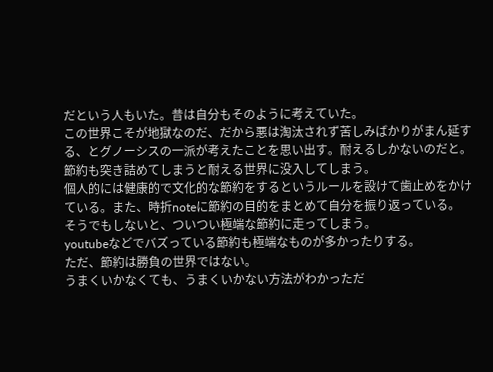だという人もいた。昔は自分もそのように考えていた。
この世界こそが地獄なのだ、だから悪は淘汰されず苦しみばかりがまん延する、とグノーシスの一派が考えたことを思い出す。耐えるしかないのだと。
節約も突き詰めてしまうと耐える世界に没入してしまう。
個人的には健康的で文化的な節約をするというルールを設けて歯止めをかけている。また、時折noteに節約の目的をまとめて自分を振り返っている。
そうでもしないと、ついつい極端な節約に走ってしまう。
youtubeなどでバズっている節約も極端なものが多かったりする。
ただ、節約は勝負の世界ではない。
うまくいかなくても、うまくいかない方法がわかっただ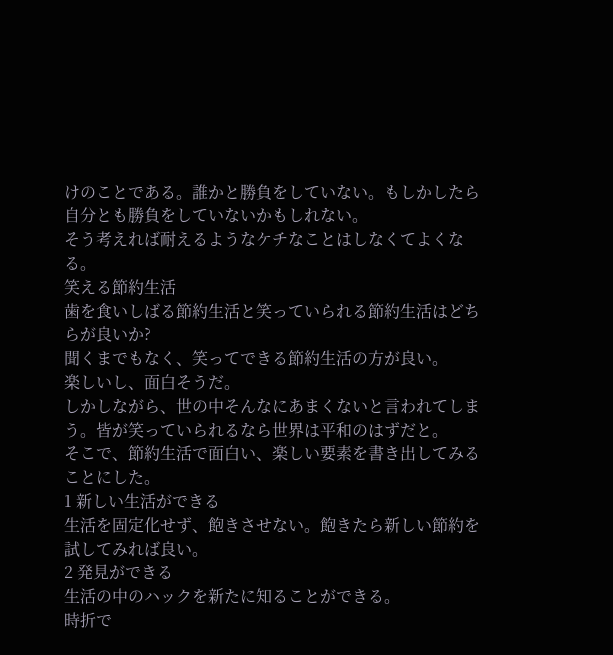けのことである。誰かと勝負をしていない。もしかしたら自分とも勝負をしていないかもしれない。
そう考えれば耐えるようなケチなことはしなくてよくなる。
笑える節約生活
歯を食いしばる節約生活と笑っていられる節約生活はどちらが良いか?
聞くまでもなく、笑ってできる節約生活の方が良い。
楽しいし、面白そうだ。
しかしながら、世の中そんなにあまくないと言われてしまう。皆が笑っていられるなら世界は平和のはずだと。
そこで、節約生活で面白い、楽しい要素を書き出してみることにした。
1 新しい生活ができる
生活を固定化せず、飽きさせない。飽きたら新しい節約を試してみれば良い。
2 発見ができる
生活の中のハックを新たに知ることができる。
時折で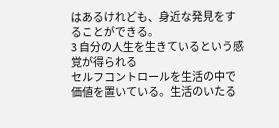はあるけれども、身近な発見をすることができる。
3 自分の人生を生きているという感覚が得られる
セルフコントロールを生活の中で価値を置いている。生活のいたる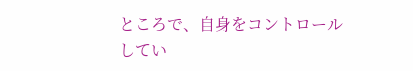ところで、自身をコントロールしてい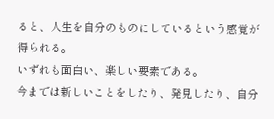ると、人生を自分のものにしているという感覚が得られる。
いずれも面白い、楽しい要素である。
今までは新しいことをしたり、発見したり、自分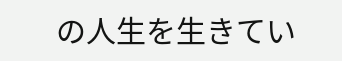の人生を生きてい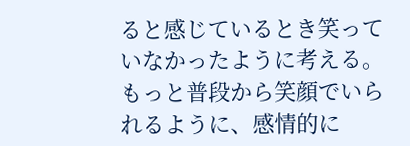ると感じているとき笑っていなかったように考える。
もっと普段から笑顔でいられるように、感情的に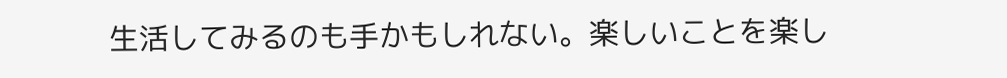生活してみるのも手かもしれない。楽しいことを楽し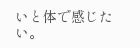いと体で感じたい。